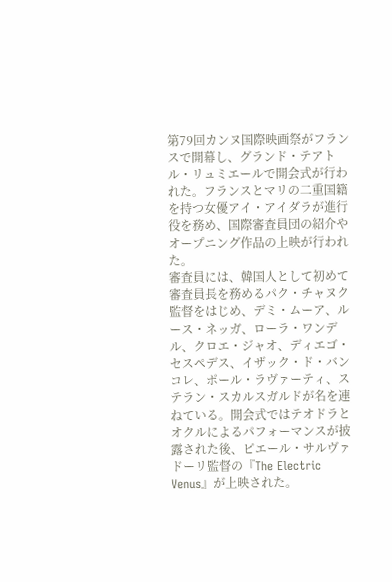第79回カンヌ国際映画祭がフランスで開幕し、グランド・テアトル・リュミエールで開会式が行われた。フランスとマリの二重国籍を持つ女優アイ・アイダラが進行役を務め、国際審査員団の紹介やオープニング作品の上映が行われた。
審査員には、韓国人として初めて審査員長を務めるパク・チャヌク監督をはじめ、デミ・ムーア、ルース・ネッガ、ローラ・ワンデル、クロエ・ジャオ、ディエゴ・セスペデス、イザック・ド・バンコレ、ポール・ラヴァーティ、ステラン・スカルスガルドが名を連ねている。開会式ではテオドラとオクルによるパフォーマンスが披露された後、ピエール・サルヴァドーリ監督の『The Electric Venus』が上映された。